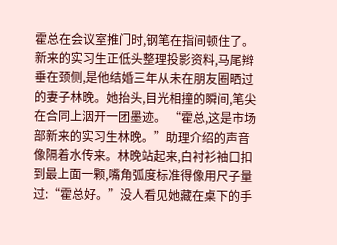霍总在会议室推门时,钢笔在指间顿住了。新来的实习生正低头整理投影资料,马尾辫垂在颈侧,是他结婚三年从未在朋友圈晒过的妻子林晚。她抬头,目光相撞的瞬间,笔尖在合同上洇开一团墨迹。 “霍总,这是市场部新来的实习生林晚。”助理介绍的声音像隔着水传来。林晚站起来,白衬衫袖口扣到最上面一颗,嘴角弧度标准得像用尺子量过:“霍总好。”没人看见她藏在桌下的手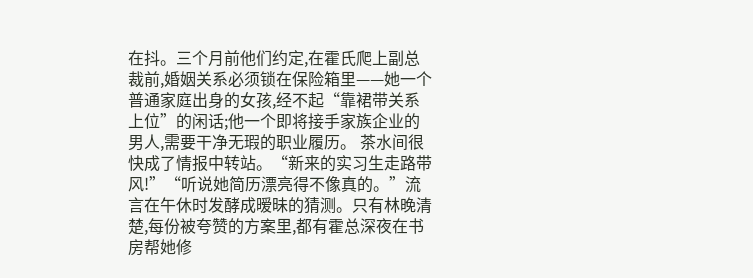在抖。三个月前他们约定,在霍氏爬上副总裁前,婚姻关系必须锁在保险箱里——她一个普通家庭出身的女孩,经不起“靠裙带关系上位”的闲话;他一个即将接手家族企业的男人,需要干净无瑕的职业履历。 茶水间很快成了情报中转站。“新来的实习生走路带风!”“听说她简历漂亮得不像真的。”流言在午休时发酵成暧昧的猜测。只有林晚清楚,每份被夸赞的方案里,都有霍总深夜在书房帮她修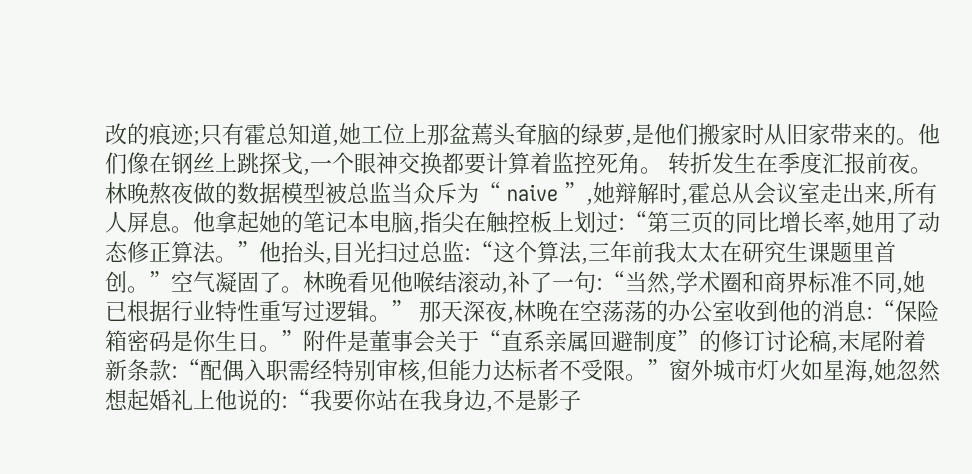改的痕迹;只有霍总知道,她工位上那盆蔫头耷脑的绿萝,是他们搬家时从旧家带来的。他们像在钢丝上跳探戈,一个眼神交换都要计算着监控死角。 转折发生在季度汇报前夜。林晚熬夜做的数据模型被总监当众斥为“ naive ”,她辩解时,霍总从会议室走出来,所有人屏息。他拿起她的笔记本电脑,指尖在触控板上划过:“第三页的同比增长率,她用了动态修正算法。”他抬头,目光扫过总监:“这个算法,三年前我太太在研究生课题里首创。”空气凝固了。林晚看见他喉结滚动,补了一句:“当然,学术圈和商界标准不同,她已根据行业特性重写过逻辑。” 那天深夜,林晚在空荡荡的办公室收到他的消息:“保险箱密码是你生日。”附件是董事会关于“直系亲属回避制度”的修订讨论稿,末尾附着新条款:“配偶入职需经特别审核,但能力达标者不受限。”窗外城市灯火如星海,她忽然想起婚礼上他说的:“我要你站在我身边,不是影子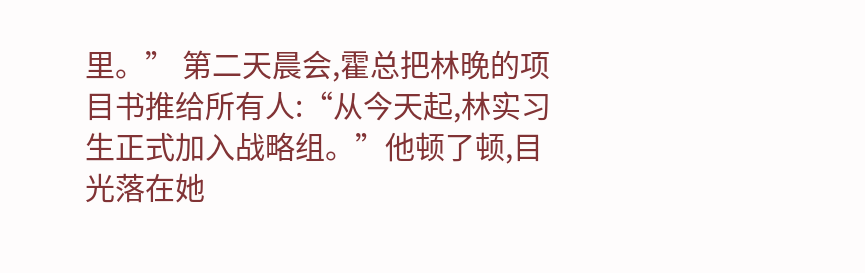里。” 第二天晨会,霍总把林晚的项目书推给所有人:“从今天起,林实习生正式加入战略组。”他顿了顿,目光落在她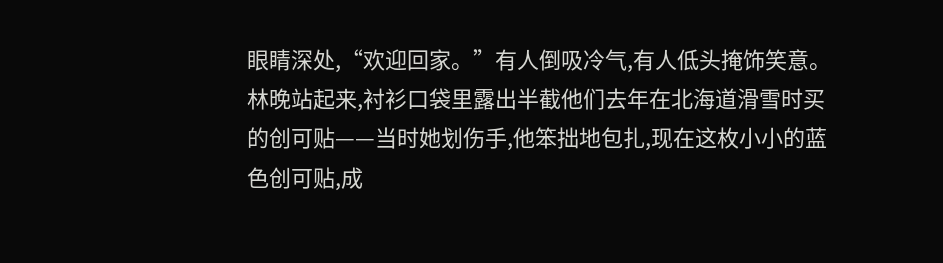眼睛深处,“欢迎回家。”有人倒吸冷气,有人低头掩饰笑意。林晚站起来,衬衫口袋里露出半截他们去年在北海道滑雪时买的创可贴——当时她划伤手,他笨拙地包扎,现在这枚小小的蓝色创可贴,成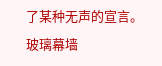了某种无声的宣言。玻璃幕墙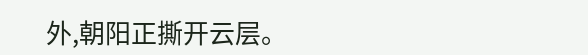外,朝阳正撕开云层。